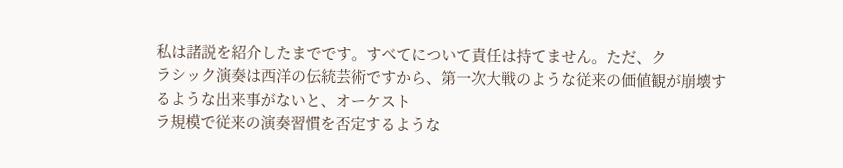私は諸説を紹介したまでです。すべてについて責任は持てません。ただ、ク
ラシック演奏は西洋の伝統芸術ですから、第一次大戦のような従来の価値観が崩壊するような出来事がないと、オーケスト
ラ規模で従来の演奏習慣を否定するような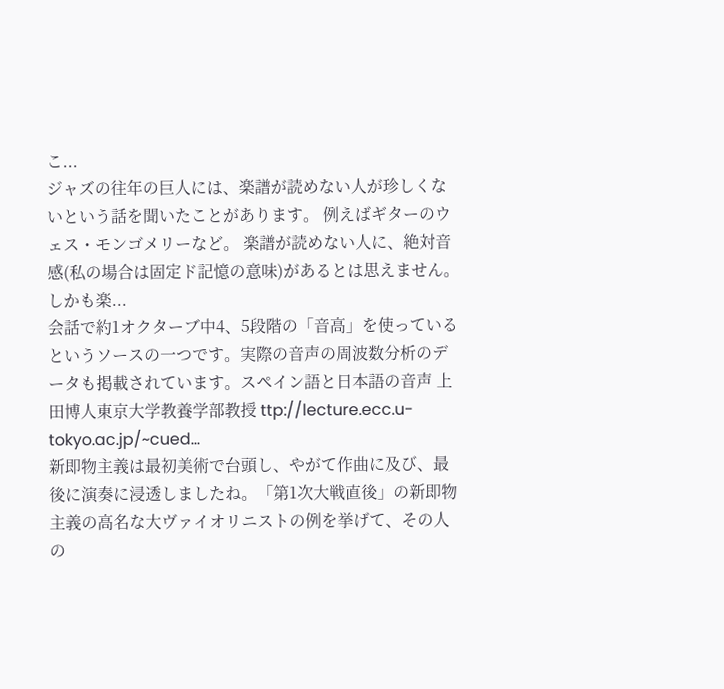こ...
ジャズの往年の巨人には、楽譜が読めない人が珍しくないという話を聞いたことがあります。 例えばギターのウェス・モンゴメリーなど。 楽譜が読めない人に、絶対音感(私の場合は固定ド記憶の意味)があるとは思えません。 しかも楽...
会話で約1オクターブ中4、5段階の「音高」を使っているというソースの一つです。実際の音声の周波数分析のデータも掲載されています。スペイン語と日本語の音声 上田博人東京大学教養学部教授 ttp://lecture.ecc.u-tokyo.ac.jp/~cued...
新即物主義は最初美術で台頭し、やがて作曲に及び、最後に演奏に浸透しましたね。「第1次大戦直後」の新即物主義の高名な大ヴァイオリニストの例を挙げて、その人の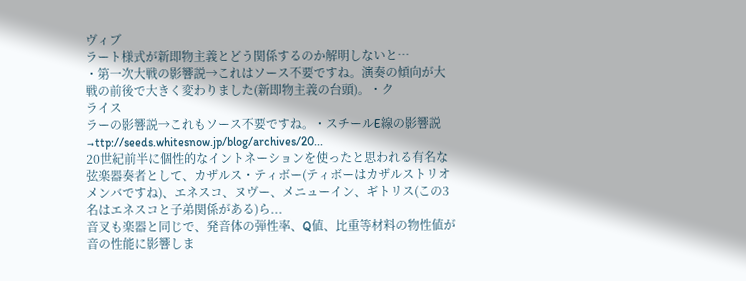ヴィブ
ラート様式が新即物主義とどう関係するのか解明しないと…
・第一次大戦の影響説→これはソース不要ですね。演奏の傾向が大戦の前後で大きく変わりました(新即物主義の台頭)。・ク
ライス
ラーの影響説→これもソース不要ですね。・スチールE線の影響説→ttp://seeds.whitesnow.jp/blog/archives/20...
20世紀前半に個性的なイントネーションを使ったと思われる有名な弦楽器奏者として、カザルス・ティボー(ティボーはカザルストリオメンバですね)、エネスコ、ヌヴー、メニューイン、ギトリス(この3名はエネスコと子弟関係がある)ら...
音叉も楽器と同じで、発音体の弾性率、Q値、比重等材料の物性値が音の性能に影響しま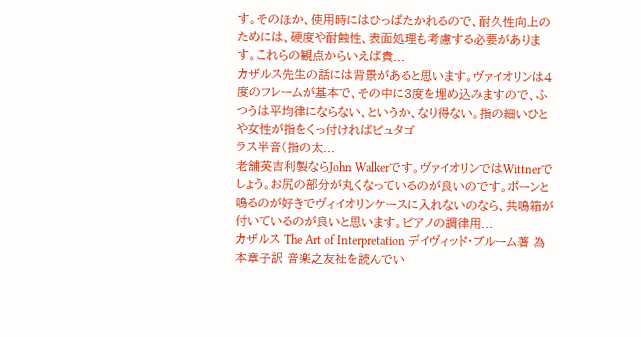す。そのほか、使用時にはひっぱたかれるので、耐久性向上のためには、硬度や耐蝕性、表面処理も考慮する必要があります。これらの観点からいえば貴...
カザルス先生の話には背景があると思います。ヴァイオリンは4度のフレームが基本で、その中に3度を埋め込みますので、ふつうは平均律にならない、というか、なり得ない。指の細いひとや女性が指をくっ付ければピュタゴ
ラス半音(指の太...
老舗英吉利製ならJohn Walkerです。ヴァイオリンではWittnerでしょう。お尻の部分が丸くなっているのが良いのです。ポーンと鳴るのが好きでヴィイオリンケースに入れないのなら、共鳴箱が付いているのが良いと思います。ピアノの調律用...
カザルス The Art of Interpretation デイヴィッド・ブルーム著 為本章子訳 音楽之友社を読んでい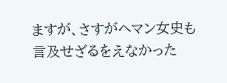ますが、さすがヘマン女史も言及せざるをえなかった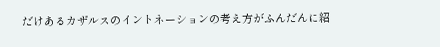だけあるカザルスのイントネーションの考え方がふんだんに紹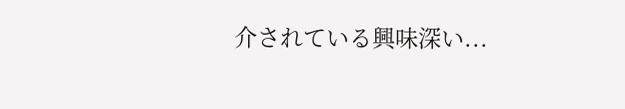介されている興味深い...